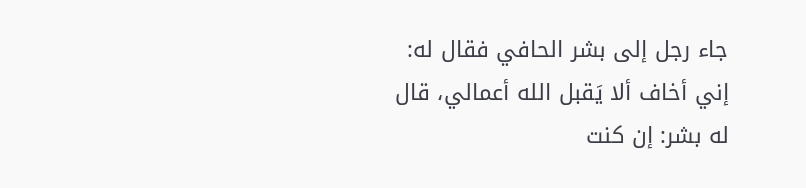جاء رجل إلى بشر الحافي فقال له: إني أخاف ألا يَقبل الله أعمالي، قال له بشر: إن كنت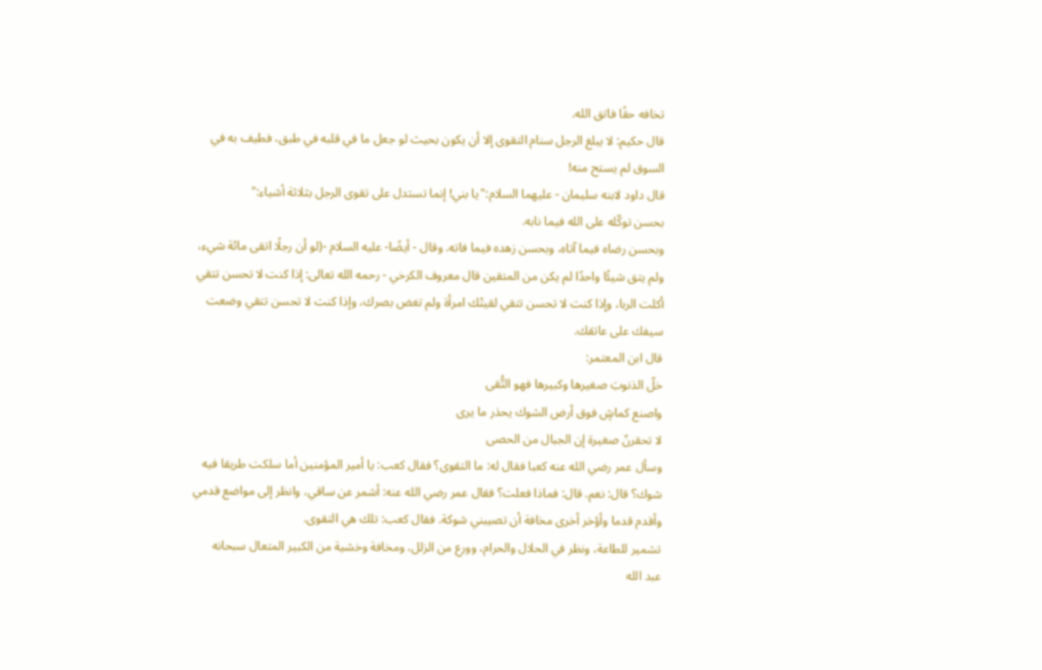تخافه حقًا فاتق الله.
قال حكيم: لا يبلغ الرجل سنام التقوى إلا أن يكون بحيث لو جعل ما في قلبه في طبق، فطيف به في السوق لم يستح منه!
قال داود لابنه سليمان - عليهما السلام:"يا بني! إنما تستدل على تقوى الرجل بثلاثة أشياء:"
بحسن توكّله على الله فيما نابه.
وبحسن رضاه فيما آتاه، وبحسن زهده فيما فاته. وقال - أيضًا- عليه السلام -(لو أن رجلًا اتقى مائة شيء، ولم يتق شيئًا واحدًا لم يكن من المتقين قال معروف الكرخي - رحمه الله تعالى: إذا كنت لا تحسن تتقي أكلت الربا، وإذا كنت لا تحسن تتقي لقيتْك امرأة ولم تغض بصرك، وإذا كنت لا تحسن تتقي وضعت سيفك على عاتقك.
قال ابن المعتمر:
خلّ الذنوبَ صغيرها وكبيرها فهو التُّقى
واصنع كماشٍ فوق أرض الشوك يحذر ما يرى
لا تحقرنّ صغيرة إن الجبال من الحصى
وسأل عمر رضي الله عنه كعبا فقال له: ما التقوى؟ فقال كعب: يا أمير المؤمنين أما سلكت طريقا فيه شوك؟ قال: نعم. قال: فماذا فعلت؟ فقال عمر رضي الله عنه: أشمر عن ساقي، وانظر إلى مواضع قدمي وأقدم قدما وأؤخر أخرى مخافة أن تصيبني شوكة. فقال كعب: تلك هي التقوى.
تشمير للطاعة، ونظر في الحلال والحرام، وورع من الزلل، ومخافة وخشية من الكبير المتعال سبحانه
عبد الله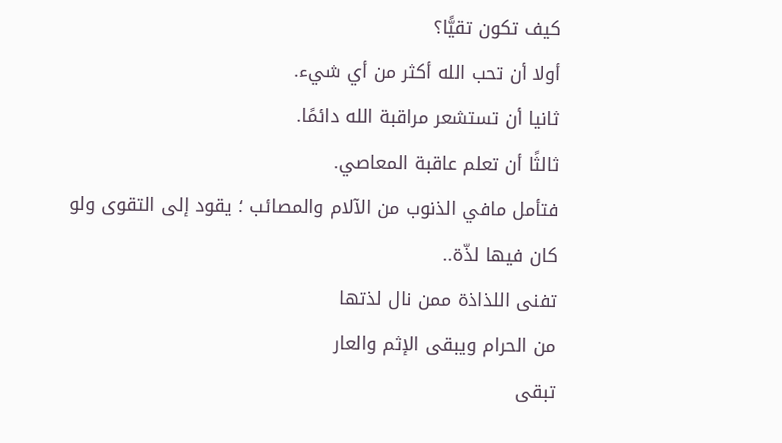كيف تكون تقيًّا؟
أولا أن تحب الله أكثر من أي شيء.
ثانيا أن تستشعر مراقبة الله دائمًا.
ثالثًا أن تعلم عاقبة المعاصي.
فتأمل مافي الذنوب من الآلام والمصائب ؛ يقود إلى التقوى ولو كان فيها لذّة..
تفنى اللذاذة ممن نال لذتها
من الحرام ويبقى الإثم والعار
تبقى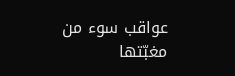عواقب سوء من مغبّتها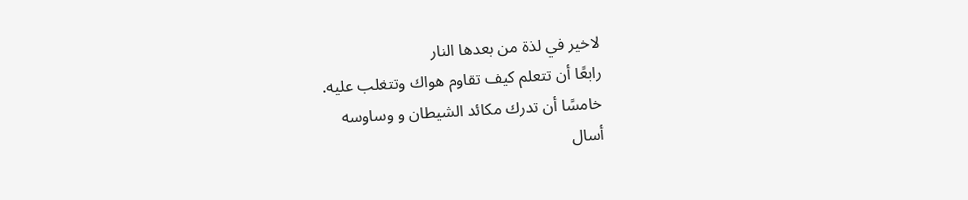لاخير في لذة من بعدها النار
رابعًا أن تتعلم كيف تقاوم هواك وتتغلب عليه.
خامسًا أن تدرك مكائد الشيطان و وساوسه
أسال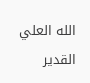الله العلي القدير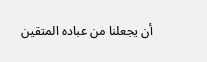أن يجعلنا من عباده المتقين